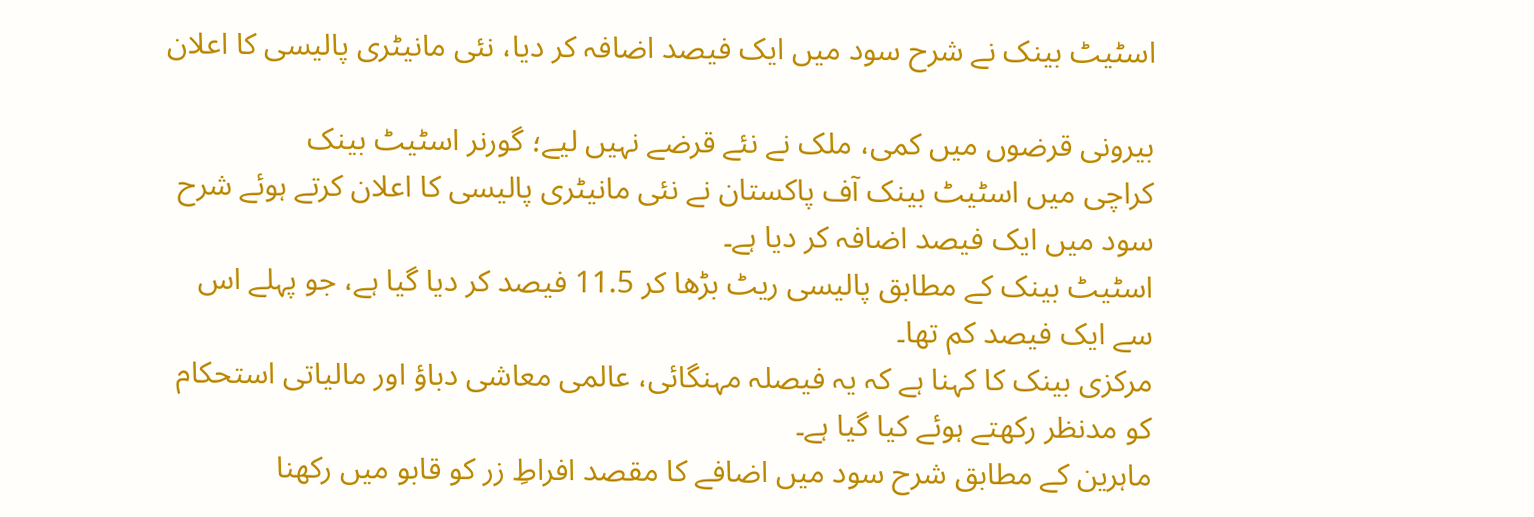اسٹیٹ بینک نے شرح سود میں ایک فیصد اضافہ کر دیا، نئی مانیٹری پالیسی کا اعلان

بیرونی قرضوں میں کمی، ملک نے نئے قرضے نہیں لیے؛ گورنر اسٹیٹ بینک
کراچی میں اسٹیٹ بینک آف پاکستان نے نئی مانیٹری پالیسی کا اعلان کرتے ہوئے شرح سود میں ایک فیصد اضافہ کر دیا ہے۔
اسٹیٹ بینک کے مطابق پالیسی ریٹ بڑھا کر 11.5 فیصد کر دیا گیا ہے، جو پہلے اس سے ایک فیصد کم تھا۔
مرکزی بینک کا کہنا ہے کہ یہ فیصلہ مہنگائی، عالمی معاشی دباؤ اور مالیاتی استحکام کو مدنظر رکھتے ہوئے کیا گیا ہے۔
ماہرین کے مطابق شرح سود میں اضافے کا مقصد افراطِ زر کو قابو میں رکھنا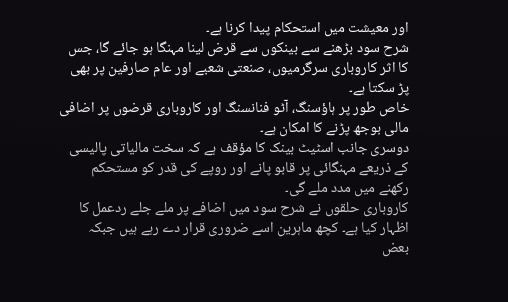اور معیشت میں استحکام پیدا کرنا ہے۔
شرح سود بڑھنے سے بینکوں سے قرض لینا مہنگا ہو جائے گا، جس کا اثر کاروباری سرگرمیوں، صنعتی شعبے اور عام صارفین پر بھی پڑ سکتا ہے۔
خاص طور پر ہاؤسنگ، آٹو فنانسنگ اور کاروباری قرضوں پر اضافی مالی بوجھ پڑنے کا امکان ہے۔
دوسری جانب اسٹیٹ بینک کا مؤقف ہے کہ سخت مالیاتی پالیسی کے ذریعے مہنگائی پر قابو پانے اور روپے کی قدر کو مستحکم رکھنے میں مدد ملے گی۔
کاروباری حلقوں نے شرح سود میں اضافے پر ملے جلے ردعمل کا اظہار کیا ہے۔ کچھ ماہرین اسے ضروری قرار دے رہے ہیں جبکہ بعض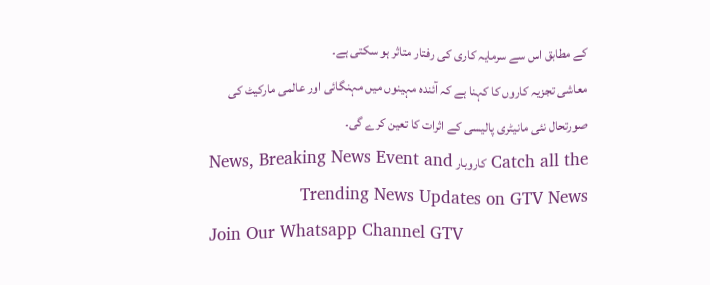کے مطابق اس سے سرمایہ کاری کی رفتار متاثر ہو سکتی ہے۔
معاشی تجزیہ کاروں کا کہنا ہے کہ آئندہ مہینوں میں مہنگائی اور عالمی مارکیٹ کی صورتحال نئی مانیٹری پالیسی کے اثرات کا تعین کرے گی۔
Catch all the کاروبار News, Breaking News Event and Trending News Updates on GTV News
Join Our Whatsapp Channel GTV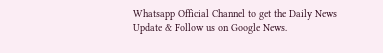Whatsapp Official Channel to get the Daily News Update & Follow us on Google News.